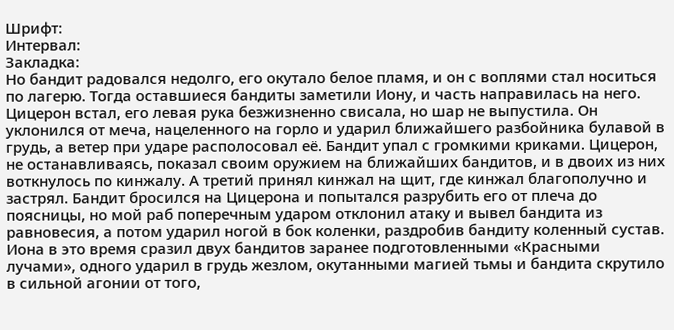Шрифт:
Интервал:
Закладка:
Но бандит радовался недолго, его окутало белое пламя, и он с воплями стал носиться по лагерю. Тогда оставшиеся бандиты заметили Иону, и часть направилась на него. Цицерон встал, его левая рука безжизненно свисала, но шар не выпустила. Он уклонился от меча, нацеленного на горло и ударил ближайшего разбойника булавой в грудь, а ветер при ударе располосовал её. Бандит упал с громкими криками. Цицерон, не останавливаясь, показал своим оружием на ближайших бандитов, и в двоих из них воткнулось по кинжалу. А третий принял кинжал на щит, где кинжал благополучно и застрял. Бандит бросился на Цицерона и попытался разрубить его от плеча до поясницы, но мой раб поперечным ударом отклонил атаку и вывел бандита из равновесия, а потом ударил ногой в бок коленки, раздробив бандиту коленный сустав.
Иона в это время сразил двух бандитов заранее подготовленными «Красными лучами», одного ударил в грудь жезлом, окутанными магией тьмы и бандита скрутило в сильной агонии от того,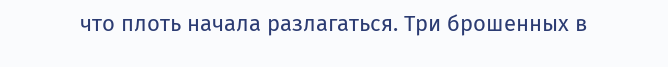что плоть начала разлагаться. Три брошенных в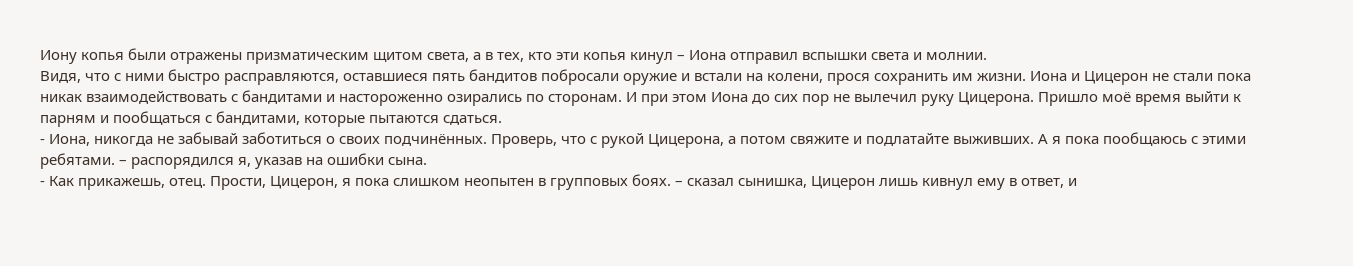Иону копья были отражены призматическим щитом света, а в тех, кто эти копья кинул – Иона отправил вспышки света и молнии.
Видя, что с ними быстро расправляются, оставшиеся пять бандитов побросали оружие и встали на колени, прося сохранить им жизни. Иона и Цицерон не стали пока никак взаимодействовать с бандитами и настороженно озирались по сторонам. И при этом Иона до сих пор не вылечил руку Цицерона. Пришло моё время выйти к парням и пообщаться с бандитами, которые пытаются сдаться.
- Иона, никогда не забывай заботиться о своих подчинённых. Проверь, что с рукой Цицерона, а потом свяжите и подлатайте выживших. А я пока пообщаюсь с этими ребятами. – распорядился я, указав на ошибки сына.
- Как прикажешь, отец. Прости, Цицерон, я пока слишком неопытен в групповых боях. – сказал сынишка, Цицерон лишь кивнул ему в ответ, и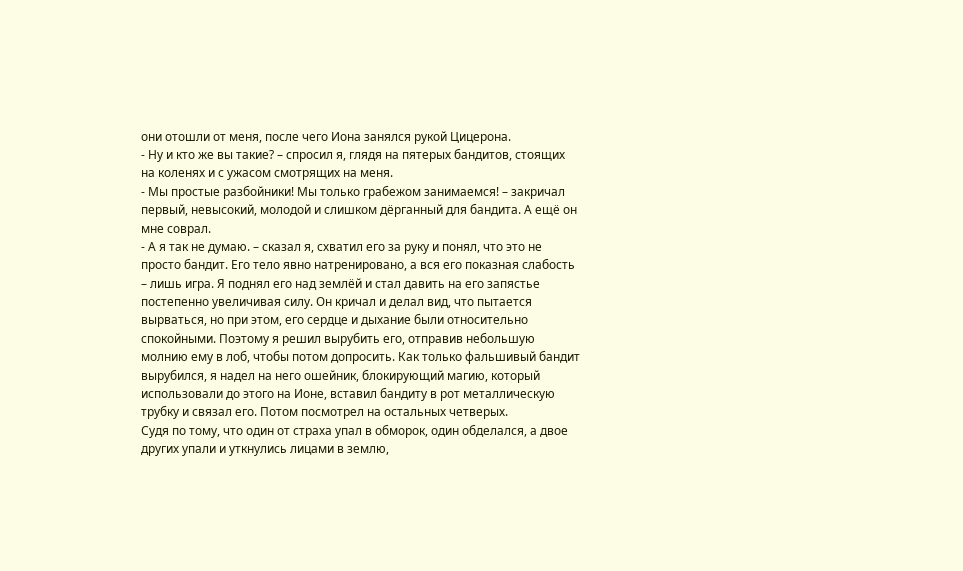они отошли от меня, после чего Иона занялся рукой Цицерона.
- Ну и кто же вы такие? – спросил я, глядя на пятерых бандитов, стоящих на коленях и с ужасом смотрящих на меня.
- Мы простые разбойники! Мы только грабежом занимаемся! – закричал первый, невысокий, молодой и слишком дёрганный для бандита. А ещё он мне соврал.
- А я так не думаю. – сказал я, схватил его за руку и понял, что это не просто бандит. Его тело явно натренировано, а вся его показная слабость – лишь игра. Я поднял его над землёй и стал давить на его запястье постепенно увеличивая силу. Он кричал и делал вид, что пытается вырваться, но при этом, его сердце и дыхание были относительно спокойными. Поэтому я решил вырубить его, отправив небольшую молнию ему в лоб, чтобы потом допросить. Как только фальшивый бандит вырубился, я надел на него ошейник, блокирующий магию, который использовали до этого на Ионе, вставил бандиту в рот металлическую трубку и связал его. Потом посмотрел на остальных четверых.
Судя по тому, что один от страха упал в обморок, один обделался, а двое других упали и уткнулись лицами в землю,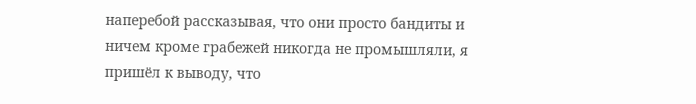наперебой рассказывая, что они просто бандиты и ничем кроме грабежей никогда не промышляли, я пришёл к выводу, что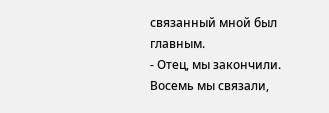связанный мной был главным.
- Отец, мы закончили. Восемь мы связали,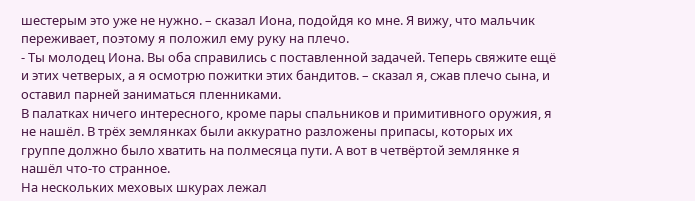шестерым это уже не нужно. – сказал Иона, подойдя ко мне. Я вижу, что мальчик переживает, поэтому я положил ему руку на плечо.
- Ты молодец Иона. Вы оба справились с поставленной задачей. Теперь свяжите ещё и этих четверых, а я осмотрю пожитки этих бандитов. – сказал я, сжав плечо сына, и оставил парней заниматься пленниками.
В палатках ничего интересного, кроме пары спальников и примитивного оружия, я не нашёл. В трёх землянках были аккуратно разложены припасы, которых их группе должно было хватить на полмесяца пути. А вот в четвёртой землянке я нашёл что-то странное.
На нескольких меховых шкурах лежал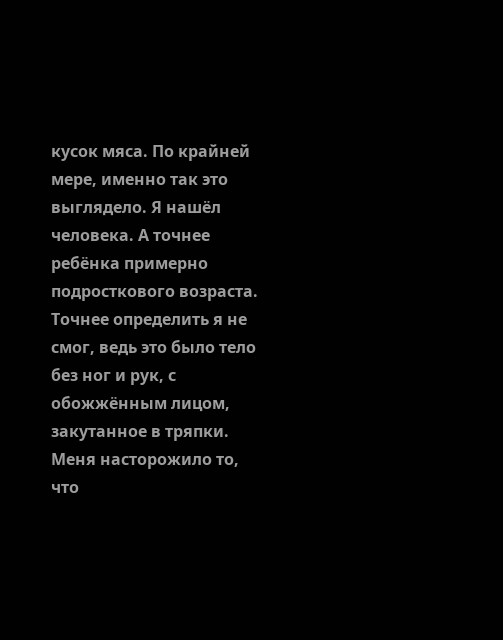кусок мяса. По крайней мере, именно так это выглядело. Я нашёл человека. А точнее ребёнка примерно подросткового возраста. Точнее определить я не смог, ведь это было тело без ног и рук, с обожжённым лицом, закутанное в тряпки. Меня насторожило то, что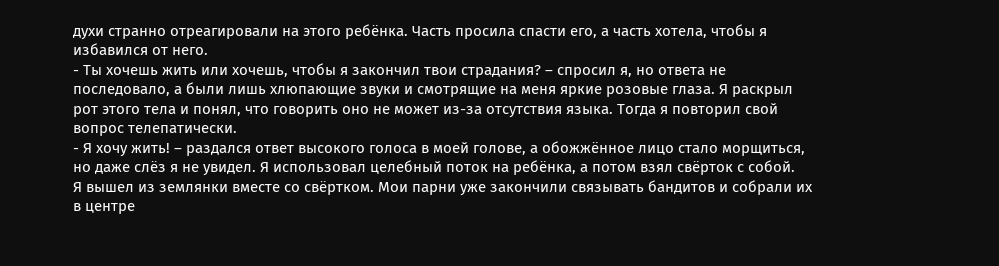духи странно отреагировали на этого ребёнка. Часть просила спасти его, а часть хотела, чтобы я избавился от него.
- Ты хочешь жить или хочешь, чтобы я закончил твои страдания? – спросил я, но ответа не последовало, а были лишь хлюпающие звуки и смотрящие на меня яркие розовые глаза. Я раскрыл рот этого тела и понял, что говорить оно не может из-за отсутствия языка. Тогда я повторил свой вопрос телепатически.
- Я хочу жить! – раздался ответ высокого голоса в моей голове, а обожжённое лицо стало морщиться, но даже слёз я не увидел. Я использовал целебный поток на ребёнка, а потом взял свёрток с собой.
Я вышел из землянки вместе со свёртком. Мои парни уже закончили связывать бандитов и собрали их в центре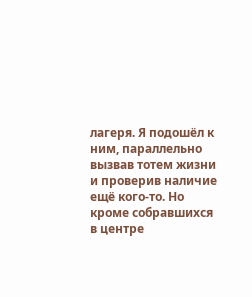лагеря. Я подошёл к ним, параллельно вызвав тотем жизни и проверив наличие ещё кого-то. Но кроме собравшихся в центре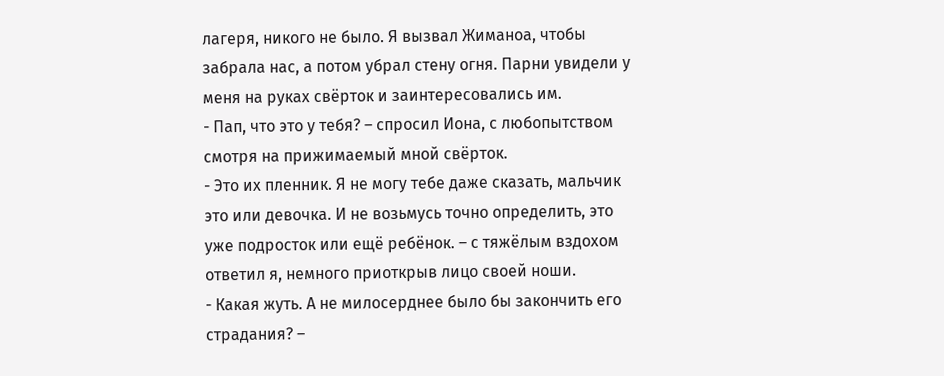лагеря, никого не было. Я вызвал Жиманоа, чтобы забрала нас, а потом убрал стену огня. Парни увидели у меня на руках свёрток и заинтересовались им.
- Пап, что это у тебя? – спросил Иона, с любопытством смотря на прижимаемый мной свёрток.
- Это их пленник. Я не могу тебе даже сказать, мальчик это или девочка. И не возьмусь точно определить, это уже подросток или ещё ребёнок. – с тяжёлым вздохом ответил я, немного приоткрыв лицо своей ноши.
- Какая жуть. А не милосерднее было бы закончить его страдания? –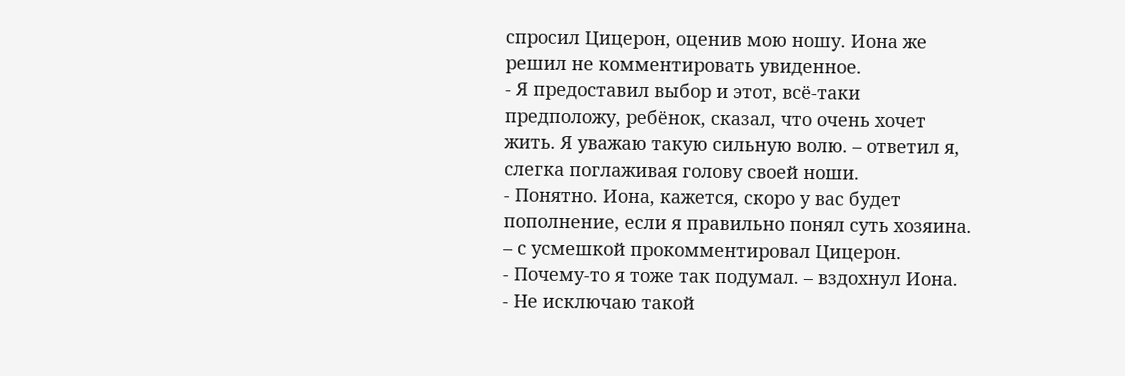спросил Цицерон, оценив мою ношу. Иона же решил не комментировать увиденное.
- Я предоставил выбор и этот, всё-таки предположу, ребёнок, сказал, что очень хочет жить. Я уважаю такую сильную волю. – ответил я, слегка поглаживая голову своей ноши.
- Понятно. Иона, кажется, скоро у вас будет пополнение, если я правильно понял суть хозяина. – с усмешкой прокомментировал Цицерон.
- Почему-то я тоже так подумал. – вздохнул Иона.
- Не исключаю такой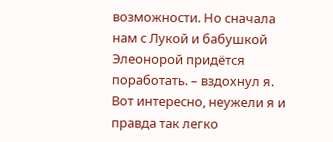возможности. Но сначала нам с Лукой и бабушкой Элеонорой придётся поработать. – вздохнул я. Вот интересно, неужели я и правда так легко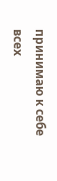принимаю к себе всех